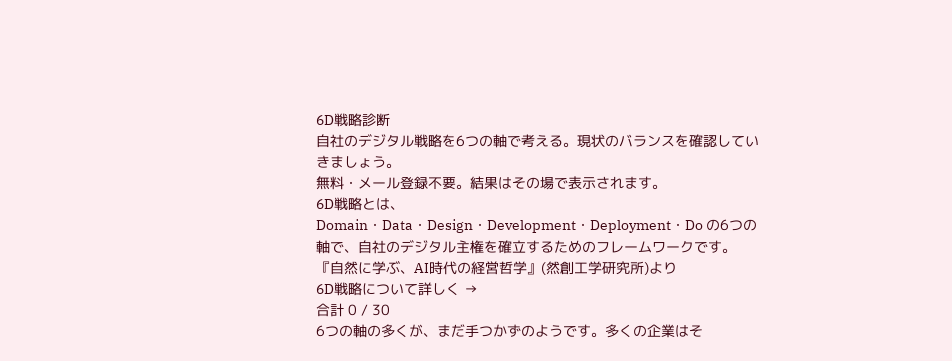6D戦略診断
自社のデジタル戦略を6つの軸で考える。現状のバランスを確認していきましょう。
無料・メール登録不要。結果はその場で表示されます。
6D戦略とは、Domain・Data・Design・Development・Deployment・Do の6つの軸で、自社のデジタル主権を確立するためのフレームワークです。
『自然に学ぶ、AI時代の経営哲学』(然創工学研究所)より
6D戦略について詳しく →
合計 0 / 30
6つの軸の多くが、まだ手つかずのようです。多くの企業はそ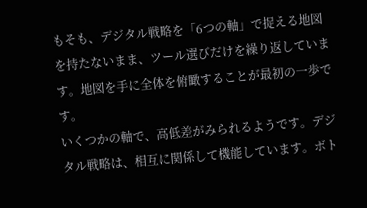もそも、デジタル戦略を「6つの軸」で捉える地図を持たないまま、ツール選びだけを繰り返しています。地図を手に全体を俯瞰することが最初の一歩です。
いくつかの軸で、高低差がみられるようです。デジタル戦略は、相互に関係して機能しています。ボト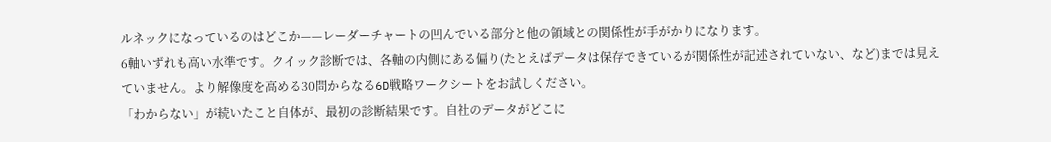ルネックになっているのはどこか——レーダーチャートの凹んでいる部分と他の領域との関係性が手がかりになります。
6軸いずれも高い水準です。クイック診断では、各軸の内側にある偏り(たとえばデータは保存できているが関係性が記述されていない、など)までは見えていません。より解像度を高める30問からなる6D戦略ワークシートをお試しください。
「わからない」が続いたこと自体が、最初の診断結果です。自社のデータがどこに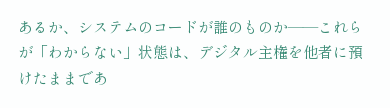あるか、システムのコードが誰のものか——これらが「わからない」状態は、デジタル主権を他者に預けたままであ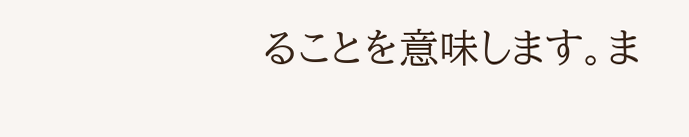ることを意味します。ま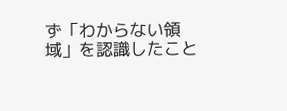ず「わからない領域」を認識したこと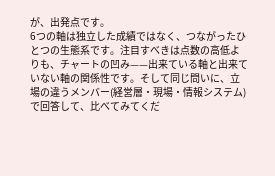が、出発点です。
6つの軸は独立した成績ではなく、つながったひとつの生態系です。注目すべきは点数の高低よりも、チャートの凹み——出来ている軸と出来ていない軸の関係性です。そして同じ問いに、立場の違うメンバー(経営層・現場・情報システム)で回答して、比べてみてくだ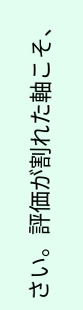さい。評価が割れた軸こそ、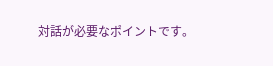対話が必要なポイントです。